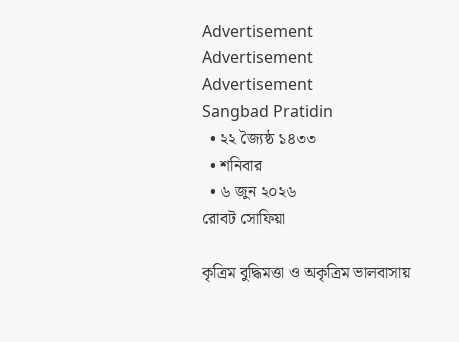Advertisement
Advertisement
Advertisement
Sangbad Pratidin
  • ২২ জ্যৈষ্ঠ ১৪৩৩
  • শনিবার
  • ৬ জুন ২০২৬
রোবট সোফিয়া

কৃত্রিম বুদ্ধিমত্তা ও অকৃত্রিম ভালবাসায়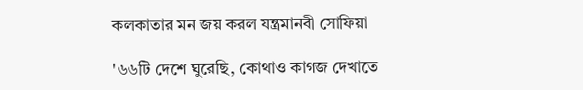কলকাতার মন জয় করল যন্ত্রমানবী সোফিয়া

'৬৬টি দেশে ঘুরেছি, কোথাও কাগজ দেখাতে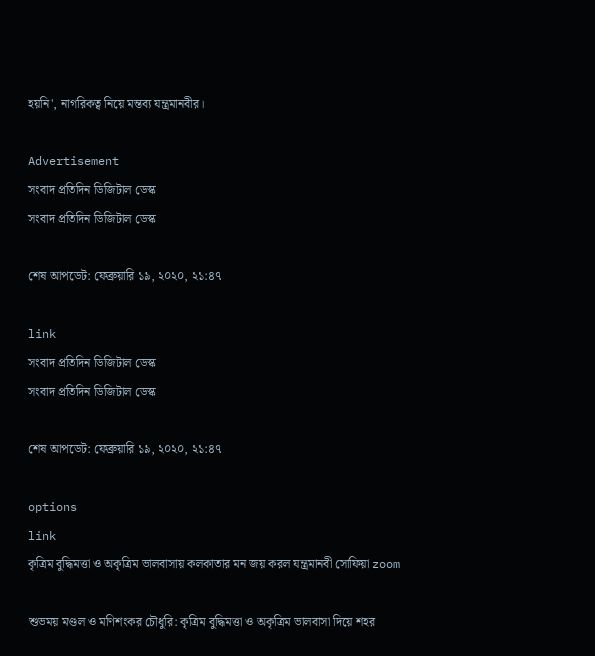হয়নি', নাগরিকত্ব নিয়ে মন্তব্য যন্ত্রমানবীর।

Advertisement
সংবাদ প্রতিদিন ডিজিটাল ডেস্ক
সংবাদ প্রতিদিন ডিজিটাল ডেস্ক

শেষ আপডেট: ফেব্রুয়ারি ১৯, ২০২০, ২১:৪৭

link
সংবাদ প্রতিদিন ডিজিটাল ডেস্ক
সংবাদ প্রতিদিন ডিজিটাল ডেস্ক

শেষ আপডেট: ফেব্রুয়ারি ১৯, ২০২০, ২১:৪৭

options
link
কৃত্রিম বুদ্ধিমত্তা ও অকৃত্রিম ভালবাসায় কলকাতার মন জয় করল যন্ত্রমানবী সোফিয়া zoom

শুভময় মণ্ডল ও মণিশংকর চৌধুরি: কৃত্রিম বুদ্ধিমত্তা ও অকৃত্রিম ভালবাসা দিয়ে শহর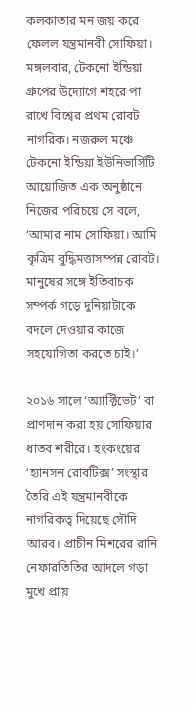কলকাতার মন জয় করে ফেলল যন্ত্রমানবী সোফিয়া। মঙ্গলবার, টেকনো ইন্ডিয়া গ্রুপের উদ্যোগে শহরে পা রাখে বিশ্বের প্রথম রোবট নাগরিক। নজরুল মঞ্চে টেকনো ইন্ডিয়া ইউনিভার্সিটি আয়োজিত এক অনুষ্ঠানে নিজের পরিচয়ে সে বলে, ‘আমার নাম সোফিয়া। আমি কৃত্রিম বুদ্ধিমত্তাসম্পন্ন রোবট। মানুষের সঙ্গে ইতিবাচক সম্পর্ক গড়ে দুনিয়াটাকে বদলে দেওয়ার কাজে সহযোগিতা করতে চাই।’

২০১৬ সালে ‘অ্যাক্টিভেট’ বা প্রাণদান করা হয় সোফিয়ার ধাতব শরীরে। হংকংয়ের ‘হ্যানসন রোবটিক্স’ সংস্থার তৈরি এই যন্ত্রমানবীকে নাগরিকত্ব দিয়েছে সৌদি আরব। প্রাচীন মিশরের রানি নেফারতিতির আদলে গড়া মুখে প্রায়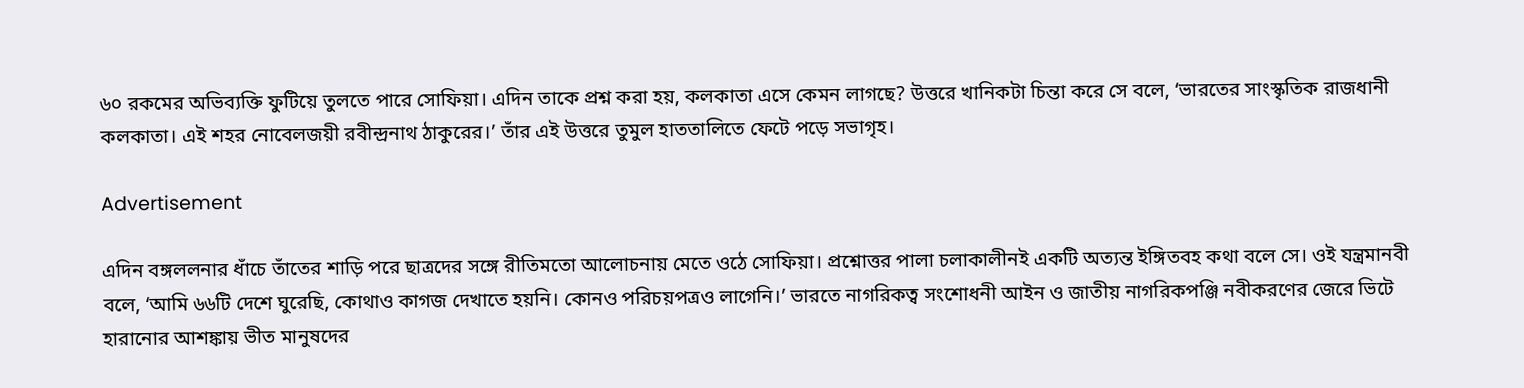৬০ রকমের অভিব্যক্তি ফুটিয়ে তুলতে পারে সোফিয়া। এদিন তাকে প্রশ্ন করা হয়, কলকাতা এসে কেমন লাগছে? উত্তরে খানিকটা চিন্তা করে সে বলে, ‘ভারতের সাংস্কৃতিক রাজধানী কলকাতা। এই শহর নোবেলজয়ী রবীন্দ্রনাথ ঠাকুরের।’ তাঁর এই উত্তরে তুমুল হাততালিতে ফেটে পড়ে সভাগৃহ।

Advertisement

এদিন বঙ্গললনার ধাঁচে তাঁতের শাড়ি পরে ছাত্রদের সঙ্গে রীতিমতো আলোচনায় মেতে ওঠে সোফিয়া। প্রশ্নোত্তর পালা চলাকালীনই একটি অত্যন্ত ইঙ্গিতবহ কথা বলে সে। ওই যন্ত্রমানবী বলে, ‘আমি ৬৬টি দেশে ঘুরেছি, কোথাও কাগজ দেখাতে হয়নি। কোনও পরিচয়পত্রও লাগেনি।’ ভারতে নাগরিকত্ব সংশোধনী আইন ও জাতীয় নাগরিকপঞ্জি নবীকরণের জেরে ভিটে হারানোর আশঙ্কায় ভীত মানুষদের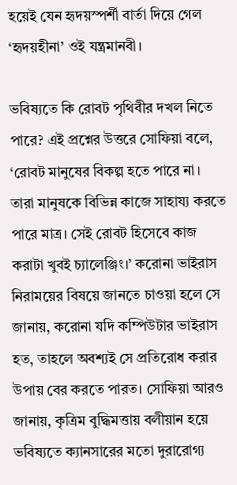হয়েই যেন হৃদয়স্পর্শী বার্তা দিয়ে গেল ‘হৃদয়হীনা’ ওই যন্ত্রমানবী।

ভবিষ্যতে কি রোবট পৃথিবীর দখল নিতে পারে? এই প্রশ্নের উত্তরে সোফিয়া বলে, ‘রোবট মানুষের বিকল্প হতে পারে না। তারা মানুষকে বিভিন্ন কাজে সাহায্য করতে পারে মাত্র। সেই রোবট হিসেবে কাজ করাটা খুবই চ্যালেঞ্জিং।’ করোনা ভাইরাস নিরাময়ের বিষয়ে জানতে চাওয়া হলে সে জানায়, করোনা যদি কম্পিউটার ভাইরাস হত, তাহলে অবশ্যই সে প্রতিরোধ করার উপায় বের করতে পারত। সোফিয়া আরও জানায়, কৃত্রিম বুদ্ধিমত্তায় বলীয়ান হয়ে ভবিষ্যতে ক্যানসারের মতো দুরারোগ্য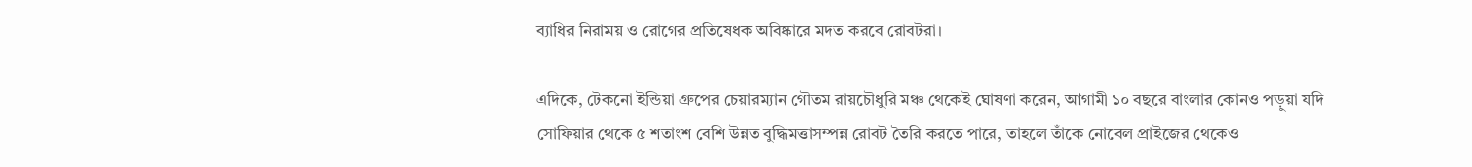ব্যাধির নিরাময় ও রোগের প্রতিষেধক অবিষ্কারে মদত করবে রোবটরা। ‌

এদিকে, টেকনো ইন্ডিয়া গ্রুপের চেয়ারম্যান গৌতম রায়চৌধুরি মঞ্চ থেকেই ঘোষণা করেন, আগামী ১০ বছরে বাংলার কোনও পড়ুয়া যদি সোফিয়ার থেকে ৫ শতাংশ বেশি উন্নত বুদ্ধিমত্তাসম্পন্ন রোবট তৈরি করতে পারে, তাহলে তাঁকে নোবেল প্রাইজের থেকেও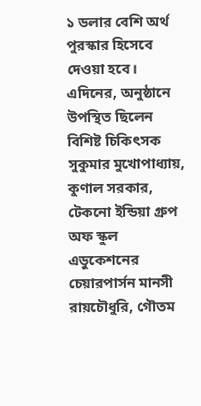১ ডলার বেশি অর্থ পুরস্কার হিসেবে দেওয়া হবে। এদিনের, অনুষ্ঠানে উপস্থিত ছিলেন বিশিষ্ট চিকিৎসক সুকুমার মুখোপাধ্যায়, কুণাল সরকার, টেকনো ইন্ডিয়া গ্রুপ অফ স্কুল এডুকেশনের চেয়ারপার্সন মানসী রায়চৌধুরি, গৌতম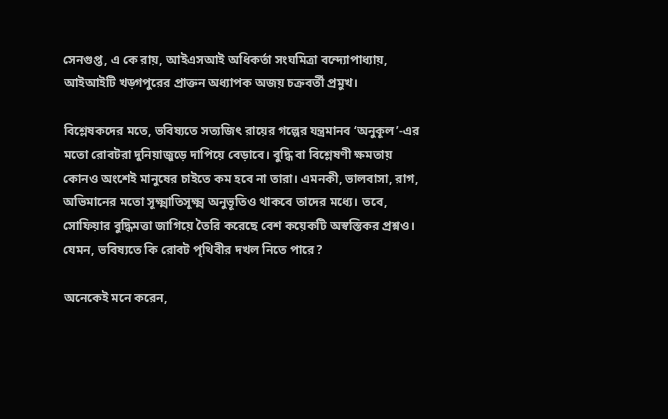সেনগুপ্ত, এ কে রায়, আইএসআই অধিকর্তা সংঘমিত্রা বন্দ্যোপাধ্যায়, আইআইটি খড়্গপুরের প্রাক্তন অধ্যাপক অজয় চক্রবর্তী প্রমুখ।

বিশ্লেষকদের মতে, ভবিষ্যতে সত্যজিৎ রায়ের গল্পের যন্ত্রমানব ‘অনুকূল’-এর মতো রোবটরা দুনিয়াজুড়ে দাপিয়ে বেড়াবে। বুদ্ধি বা বিশ্লেষণী ক্ষমতায় কোনও অংশেই মানুষের চাইতে কম হবে না তারা। এমনকী, ভালবাসা, রাগ, অভিমানের মতো সূক্ষ্মাতিসূক্ষ্ম অনুভূতিও থাকবে তাদের মধ্যে। তবে, সোফিয়ার বুদ্ধিমত্তা জাগিয়ে তৈরি করেছে বেশ কয়েকটি অস্বস্তিকর প্রশ্নও। যেমন, ভবিষ্যতে কি রোবট পৃথিবীর দখল নিতে পারে?

অনেকেই মনে করেন,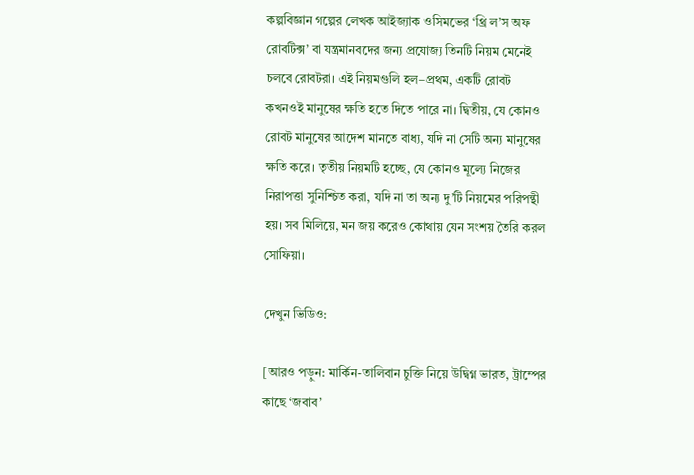কল্পবিজ্ঞান গল্পের লেখক আইজ্যাক ওসিমভের ‘থ্রি ল’স অফ রোবটিক্স’ বা যন্ত্রমানবদের জন্য প্রযোজ্য তিনটি নিয়ম মেনেই চলবে রোবটরা। এই নিয়মগুলি হল–প্রথম, একটি রোবট কখনওই মানুষের ক্ষতি হতে দিতে পারে না। দ্বিতীয়, যে কোনও রোবট মানুষের আদেশ মানতে বাধ্য, যদি না সেটি অন্য মানুষের ক্ষতি করে। তৃতীয় নিয়মটি হচ্ছে, যে কোনও মূল্যে নিজের নিরাপত্তা সুনিশ্চিত করা, যদি না তা অন্য দু’টি নিয়মের পরিপন্থী হয়। সব মিলিয়ে, মন জয় করেও কোথায় যেন সংশয় তৈরি করল সোফিয়া।

দেখুন ভিডিও:

[আরও পড়ুন: মার্কিন-তালিবান চুক্তি নিয়ে উদ্বিগ্ন ভারত, ট্রাম্পের কাছে ‘জবাব’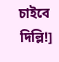চাইবে দিল্লি!]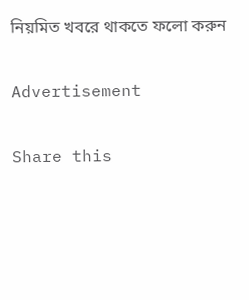নিয়মিত খবরে থাকতে ফলো করুন

Advertisement

Share this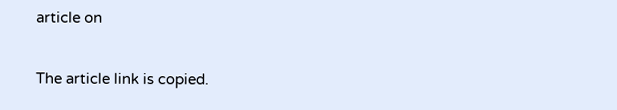article on

The article link is copied.